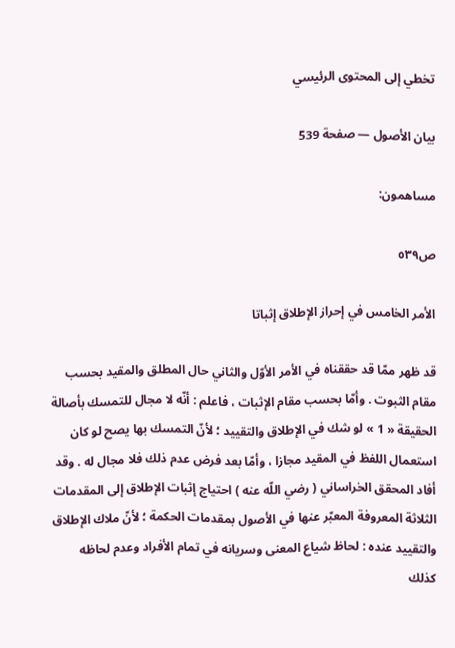تخطي إلى المحتوى الرئيسي

بيان الأصول — صفحة 539

مساهمون:

ص٥٣٩

الأمر الخامس في إحراز الإطلاق إثباتا

قد ظهر ممّا قد حققناه في الأمر الأوّل والثاني حال المطلق والمقيد بحسب مقام الثبوت . وأمّا بحسب مقام الإثبات ، فاعلم : أنّه لا مجال للتمسك بأصالة الحقيقة « 1 » لو شك في الإطلاق والتقييد ؛ لأنّ التمسك بها يصح لو كان استعمال اللفظ في المقيد مجازا ، وأمّا بعد فرض عدم ذلك فلا مجال له . وقد أفاد المحقق الخراساني ( رضي اللّه عنه ) احتياج إثبات الإطلاق إلى المقدمات الثلاثة المعروفة المعبّر عنها في الأصول بمقدمات الحكمة ؛ لأنّ ملاك الإطلاق والتقييد عنده : لحاظ شياع المعنى وسريانه في تمام الأفراد وعدم لحاظه كذلك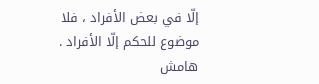إلّا في بعض الأفراد ، فلا موضوع للحكم إلّا الأفراد .
هامش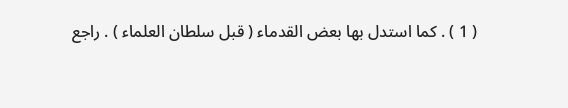( 1 ) . كما استدل بها بعض القدماء ( قبل سلطان العلماء ) . راجع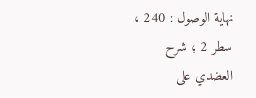نهاية الوصول : 240 ، سطر 2 ؛ شرح العضدي على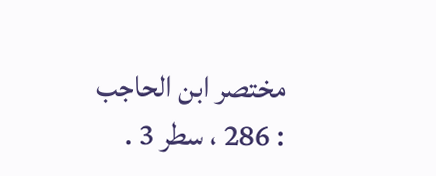مختصر ابن الحاجب : 286 ، سطر 3 .